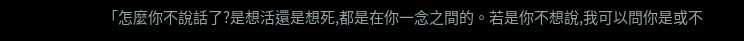「怎麼你不說話了?是想活還是想死,都是在你一念之間的。若是你不想說,我可以問你是或不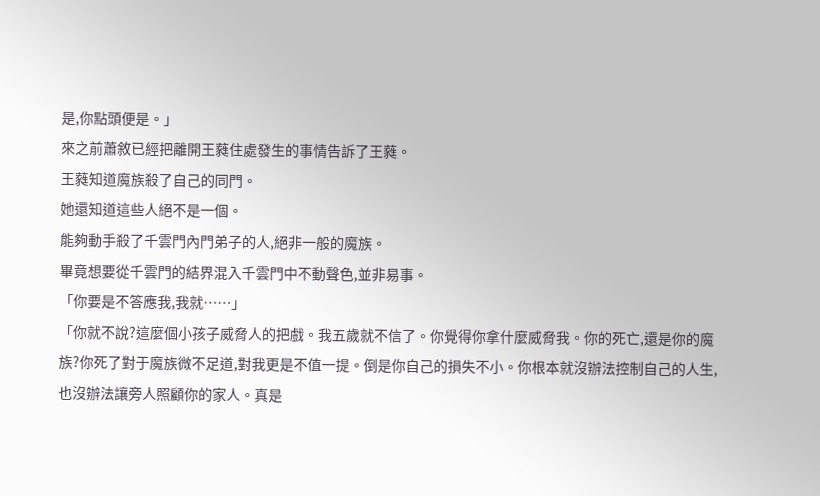是,你點頭便是。」
來之前蕭敘已經把離開王蕤住處發生的事情告訴了王蕤。
王蕤知道魔族殺了自己的同門。
她還知道這些人絕不是一個。
能夠動手殺了千雲門內門弟子的人,絕非一般的魔族。
畢竟想要從千雲門的結界混入千雲門中不動聲色,並非易事。
「你要是不答應我,我就……」
「你就不說?這麼個小孩子威脅人的把戲。我五歲就不信了。你覺得你拿什麼威脅我。你的死亡,還是你的魔族?你死了對于魔族微不足道,對我更是不值一提。倒是你自己的損失不小。你根本就沒辦法控制自己的人生,也沒辦法讓旁人照顧你的家人。真是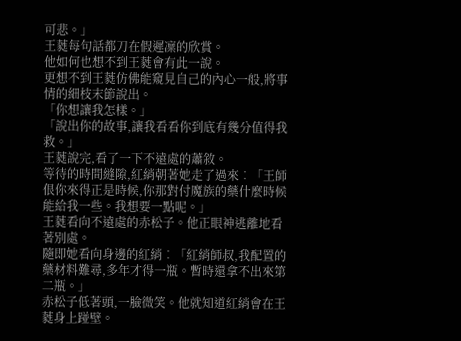可悲。」
王蕤每句話都刀在假遲凜的欣賞。
他如何也想不到王蕤會有此一說。
更想不到王蕤仿佛能窺見自己的內心一般,將事情的細枝末節說出。
「你想讓我怎樣。」
「說出你的故事,讓我看看你到底有幾分值得我救。」
王蕤說完,看了一下不遠處的蕭敘。
等待的時間縫隙,紅綃朝著她走了過來︰「王師佷你來得正是時候,你那對付魔族的藥什麼時候能給我一些。我想要一點呢。」
王蕤看向不遠處的赤松子。他正眼神逃離地看著別處。
隨即她看向身邊的紅綃︰「紅綃師叔,我配置的藥材料難尋,多年才得一瓶。暫時還拿不出來第二瓶。」
赤松子低著頭,一臉微笑。他就知道紅綃會在王蕤身上踫壁。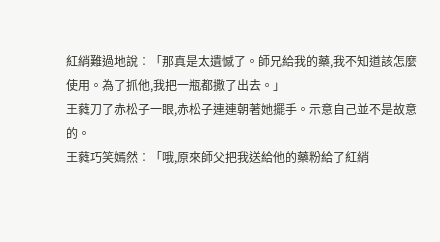紅綃難過地說︰「那真是太遺憾了。師兄給我的藥,我不知道該怎麼使用。為了抓他,我把一瓶都撒了出去。」
王蕤刀了赤松子一眼,赤松子連連朝著她擺手。示意自己並不是故意的。
王蕤巧笑嫣然︰「哦,原來師父把我送給他的藥粉給了紅綃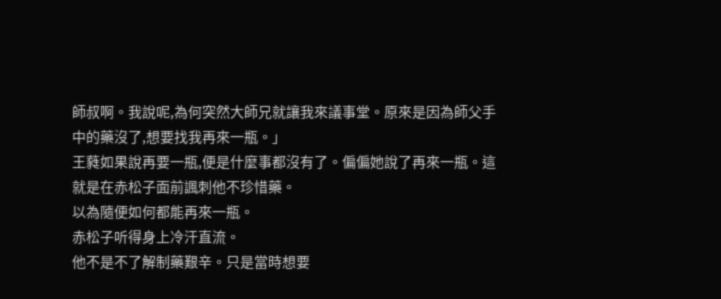師叔啊。我說呢,為何突然大師兄就讓我來議事堂。原來是因為師父手中的藥沒了,想要找我再來一瓶。」
王蕤如果說再要一瓶,便是什麼事都沒有了。偏偏她說了再來一瓶。這就是在赤松子面前諷刺他不珍惜藥。
以為隨便如何都能再來一瓶。
赤松子听得身上冷汗直流。
他不是不了解制藥艱辛。只是當時想要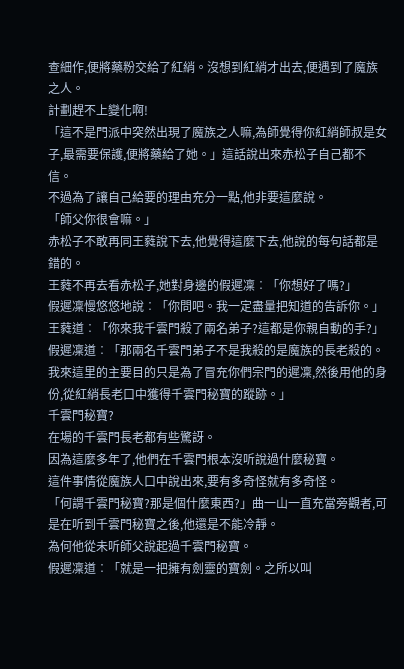查細作,便將藥粉交給了紅綃。沒想到紅綃才出去,便遇到了魔族之人。
計劃趕不上變化啊!
「這不是門派中突然出現了魔族之人嘛,為師覺得你紅綃師叔是女子,最需要保護,便將藥給了她。」這話說出來赤松子自己都不信。
不過為了讓自己給要的理由充分一點,他非要這麼說。
「師父你很會嘛。」
赤松子不敢再同王蕤說下去,他覺得這麼下去,他說的每句話都是錯的。
王蕤不再去看赤松子,她對身邊的假遲凜︰「你想好了嗎?」
假遲凜慢悠悠地說︰「你問吧。我一定盡量把知道的告訴你。」
王蕤道︰「你來我千雲門殺了兩名弟子?這都是你親自動的手?」
假遲凜道︰「那兩名千雲門弟子不是我殺的是魔族的長老殺的。我來這里的主要目的只是為了冒充你們宗門的遲凜,然後用他的身份,從紅綃長老口中獲得千雲門秘寶的蹤跡。」
千雲門秘寶?
在場的千雲門長老都有些驚訝。
因為這麼多年了,他們在千雲門根本沒听說過什麼秘寶。
這件事情從魔族人口中說出來,要有多奇怪就有多奇怪。
「何謂千雲門秘寶?那是個什麼東西?」曲一山一直充當旁觀者,可是在听到千雲門秘寶之後,他還是不能冷靜。
為何他從未听師父說起過千雲門秘寶。
假遲凜道︰「就是一把擁有劍靈的寶劍。之所以叫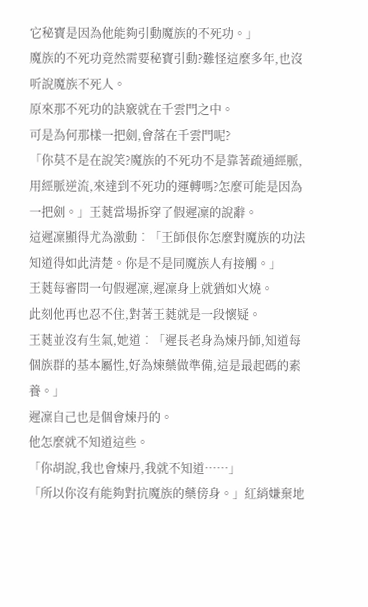它秘寶是因為他能夠引動魔族的不死功。」
魔族的不死功竟然需要秘寶引動?難怪這麼多年,也沒听說魔族不死人。
原來那不死功的訣竅就在千雲門之中。
可是為何那樣一把劍,會落在千雲門呢?
「你莫不是在說笑?魔族的不死功不是靠著疏通經脈,用經脈逆流,來達到不死功的運轉嗎?怎麼可能是因為一把劍。」王蕤當場拆穿了假遲凜的說辭。
這遲凜顯得尤為激動︰「王師佷你怎麼對魔族的功法知道得如此清楚。你是不是同魔族人有接觸。」
王蕤每審問一句假遲凜,遲凜身上就猶如火燒。
此刻他再也忍不住,對著王蕤就是一段懷疑。
王蕤並沒有生氣,她道︰「遲長老身為煉丹師,知道每個族群的基本屬性,好為煉藥做準備,這是最起碼的素養。」
遲凜自己也是個會煉丹的。
他怎麼就不知道這些。
「你胡說,我也會煉丹,我就不知道……」
「所以你沒有能夠對抗魔族的藥傍身。」紅綃嫌棄地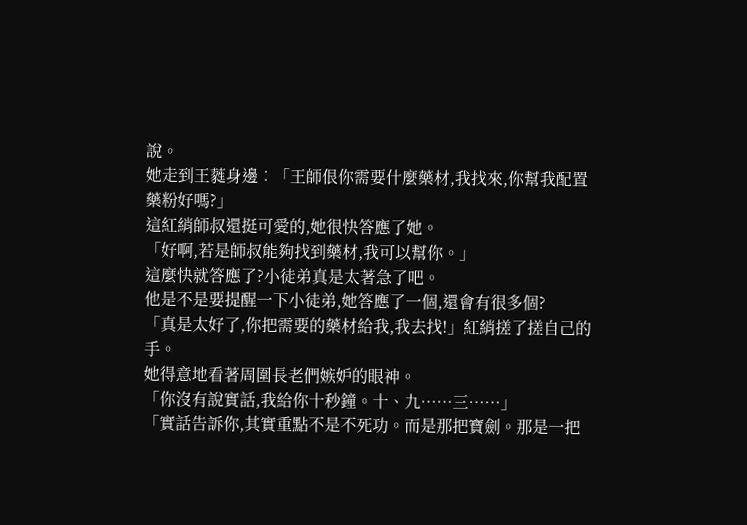說。
她走到王蕤身邊︰「王師佷你需要什麼藥材,我找來,你幫我配置藥粉好嗎?」
這紅綃師叔還挺可愛的,她很快答應了她。
「好啊,若是師叔能夠找到藥材,我可以幫你。」
這麼快就答應了?小徒弟真是太著急了吧。
他是不是要提醒一下小徒弟,她答應了一個,還會有很多個?
「真是太好了,你把需要的藥材給我,我去找!」紅綃搓了搓自己的手。
她得意地看著周圍長老們嫉妒的眼神。
「你沒有說實話,我給你十秒鐘。十、九……三……」
「實話告訴你,其實重點不是不死功。而是那把寶劍。那是一把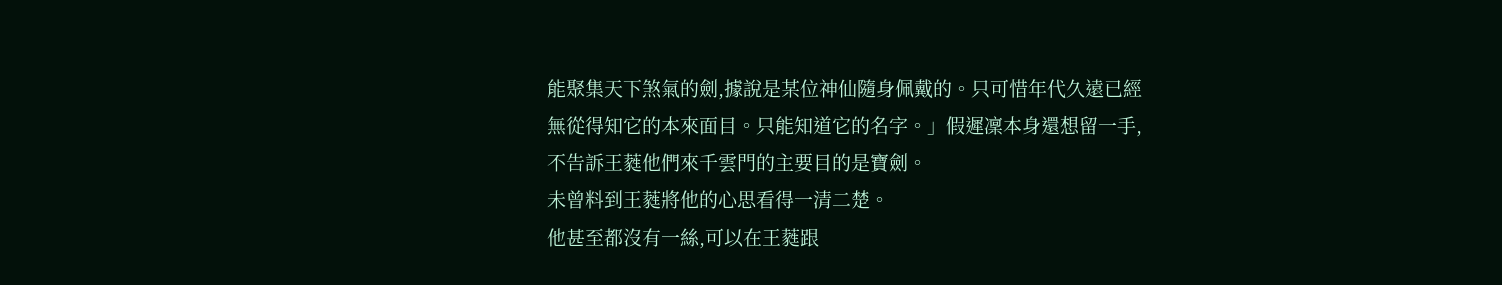能聚集天下煞氣的劍,據說是某位神仙隨身佩戴的。只可惜年代久遠已經無從得知它的本來面目。只能知道它的名字。」假遲凜本身還想留一手,不告訴王蕤他們來千雲門的主要目的是寶劍。
未曾料到王蕤將他的心思看得一清二楚。
他甚至都沒有一絲,可以在王蕤跟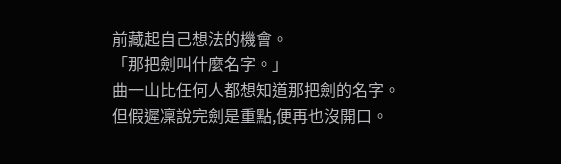前藏起自己想法的機會。
「那把劍叫什麼名字。」
曲一山比任何人都想知道那把劍的名字。
但假遲凜說完劍是重點,便再也沒開口。